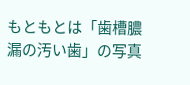もともとは「歯槽膿漏の汚い歯」の写真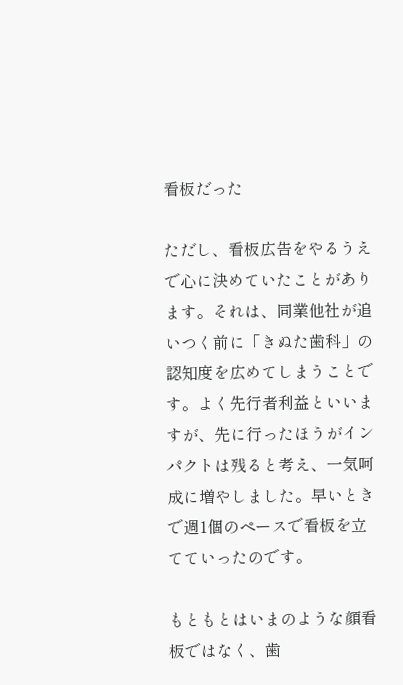看板だった

ただし、看板広告をやるうえで心に決めていたことがあります。それは、同業他社が追いつく前に「きぬた歯科」の認知度を広めてしまうことです。よく先行者利益といいますが、先に行ったほうがインパクトは残ると考え、一気呵成に増やしました。早いときで週1個のペースで看板を立てていったのです。

もともとはいまのような顔看板ではなく、歯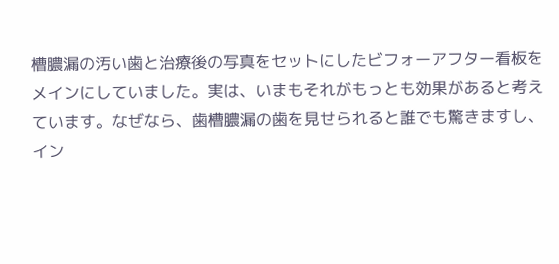槽膿漏の汚い歯と治療後の写真をセットにしたビフォーアフター看板をメインにしていました。実は、いまもそれがもっとも効果があると考えています。なぜなら、歯槽膿漏の歯を見せられると誰でも驚きますし、イン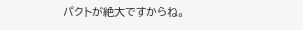パクトが絶大ですからね。